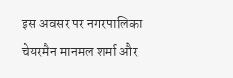इस अवसर पर नगरपालिका चेयरमैन मानमल शर्मा और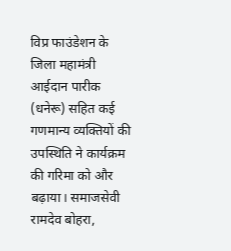विप्र फाउंडेशन के जिला महामंत्री आईदान पारीक (धनेरू) सहित कई गणमान्य व्यक्तियों की उपस्थिति ने कार्यक्रम की गरिमा को और बढ़ाया। समाजसेवी रामदेव बोहरा,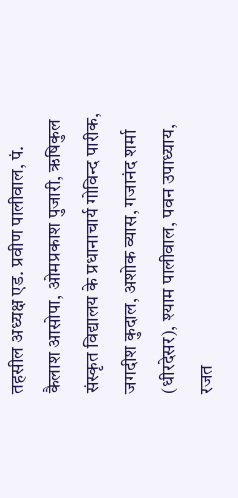तहसील अध्यक्ष एड. प्रवीण पालीवाल, पं. कैलाश आसोपा, ओमप्रकाश पुजारी, ऋषिकुल संस्कृत विद्यालय के प्रधानाचार्य गोविन्द पारीक, जगदीश कुदाल, अशोक व्यास, गजानंद शर्मा (धीरदेसर), श्याम पालीवाल, पवन उपाध्याय, रजत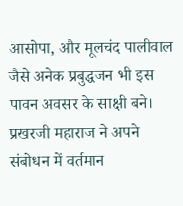आसोपा, और मूलचंद पालीवाल जैसे अनेक प्रबुद्धजन भी इस पावन अवसर के साक्षी बने।
प्रखरजी महाराज ने अपने संबोधन में वर्तमान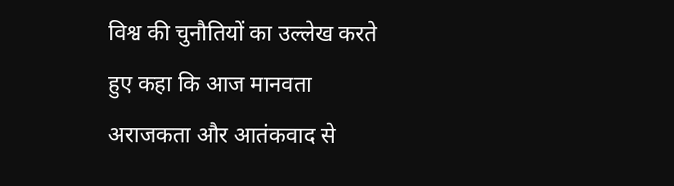विश्व की चुनौतियों का उल्लेख करते हुए कहा कि आज मानवता अराजकता और आतंकवाद से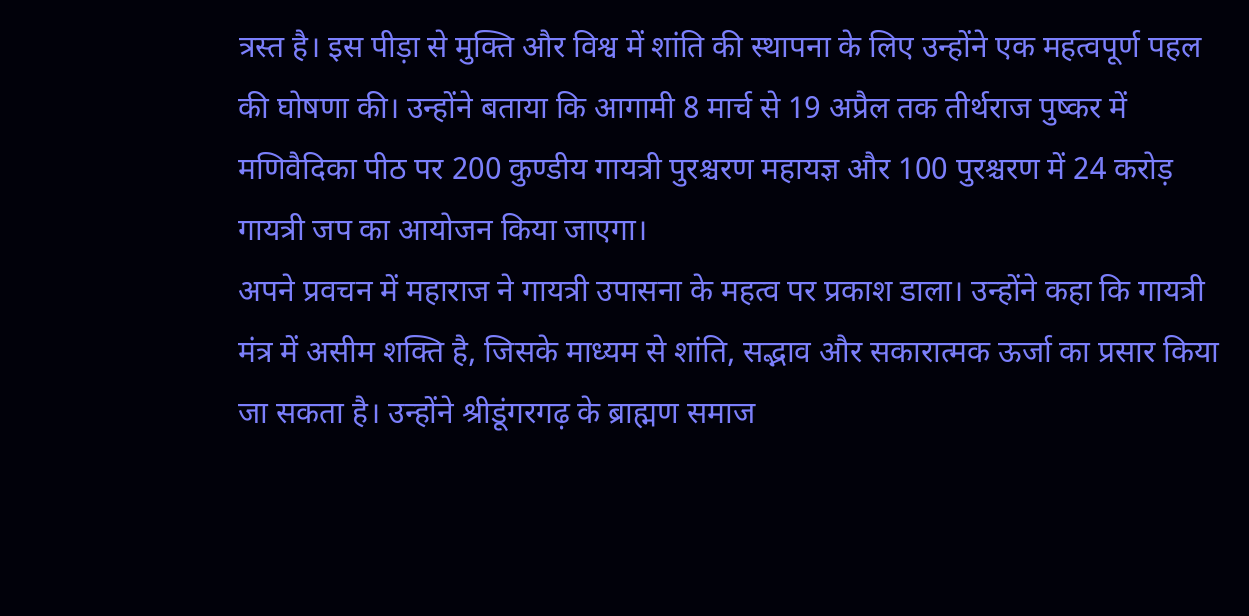त्रस्त है। इस पीड़ा से मुक्ति और विश्व में शांति की स्थापना के लिए उन्होंने एक महत्वपूर्ण पहल की घोषणा की। उन्होंने बताया कि आगामी 8 मार्च से 19 अप्रैल तक तीर्थराज पुष्कर में मणिवैदिका पीठ पर 200 कुण्डीय गायत्री पुरश्चरण महायज्ञ और 100 पुरश्चरण में 24 करोड़ गायत्री जप का आयोजन किया जाएगा।
अपने प्रवचन में महाराज ने गायत्री उपासना के महत्व पर प्रकाश डाला। उन्होंने कहा कि गायत्री मंत्र में असीम शक्ति है, जिसके माध्यम से शांति, सद्भाव और सकारात्मक ऊर्जा का प्रसार किया जा सकता है। उन्होंने श्रीडूंगरगढ़ के ब्राह्मण समाज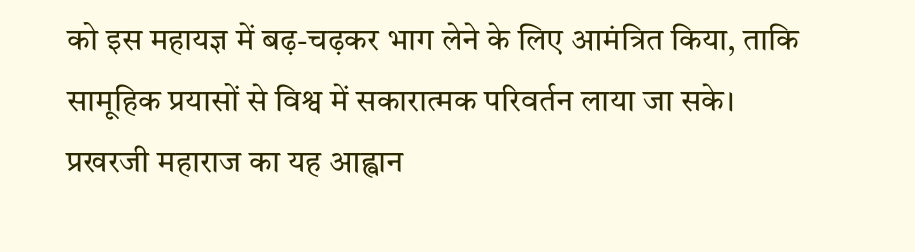को इस महायज्ञ में बढ़-चढ़कर भाग लेने के लिए आमंत्रित किया, ताकि सामूहिक प्रयासों से विश्व में सकारात्मक परिवर्तन लाया जा सके।
प्रखरजी महाराज का यह आह्वान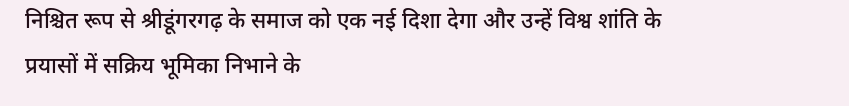निश्चित रूप से श्रीडूंगरगढ़ के समाज को एक नई दिशा देगा और उन्हें विश्व शांति के प्रयासों में सक्रिय भूमिका निभाने के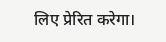लिए प्रेरित करेगा।